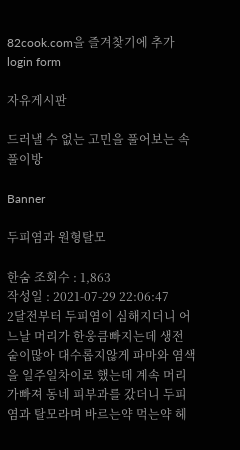82cook.com을 즐겨찾기에 추가
login form

자유게시판

드러낼 수 없는 고민을 풀어보는 속풀이방

Banner

두피염과 원형탈모

한숨 조회수 : 1,863
작성일 : 2021-07-29 22:06:47
2달전부터 두피염이 심해지더니 어느날 머리가 한웅큼빠지는데 생전 숱이많아 대수롭지않게 파마와 염색을 일주일차이로 했는데 계속 머리가빠져 동네 피부과를 갔더니 두피염과 탈모라며 바르는약 먹는약 헤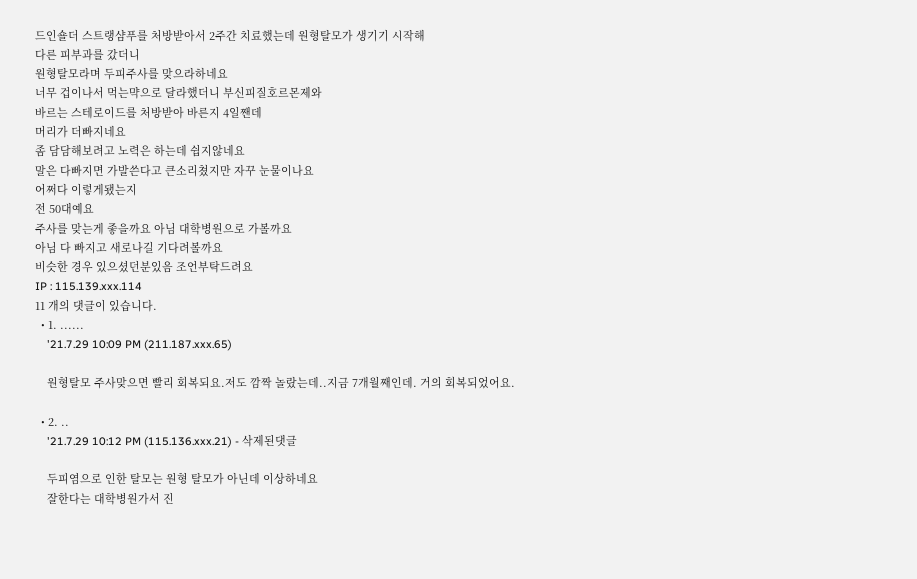드인숄더 스트랭샴푸를 처방받아서 2주간 치료했는데 원형탈모가 생기기 시작해
다른 피부과를 갔더니
원형탈모라며 두피주사를 맞으라하네요
너무 겁이나서 먹는먁으로 달라했더니 부신피질호르몬제와
바르는 스테로이드를 처방받아 바른지 4일짼데
머리가 더빠지네요
좀 담담해보려고 노력은 하는데 쉽지않네요
말은 다빠지면 가발쓴다고 큰소리쳤지만 자꾸 눈물이나요
어쩌다 이렇게됐는지
전 50대예요
주사를 맞는게 좋을까요 아님 대학병원으로 가볼까요
아님 다 빠지고 새로나길 기다려볼까요
비슷한 경우 있으셨던분있음 조언부탁드려요
IP : 115.139.xxx.114
11 개의 댓글이 있습니다.
  • 1. ......
    '21.7.29 10:09 PM (211.187.xxx.65)

    원형탈모 주사맞으면 빨리 회복되요.저도 깜짝 놀랐는데..지금 7개월째인데. 거의 회복되었어요.

  • 2. ..
    '21.7.29 10:12 PM (115.136.xxx.21) - 삭제된댓글

    두피염으로 인한 탈모는 원형 탈모가 아닌데 이상하네요
    잘한다는 대학병원가서 진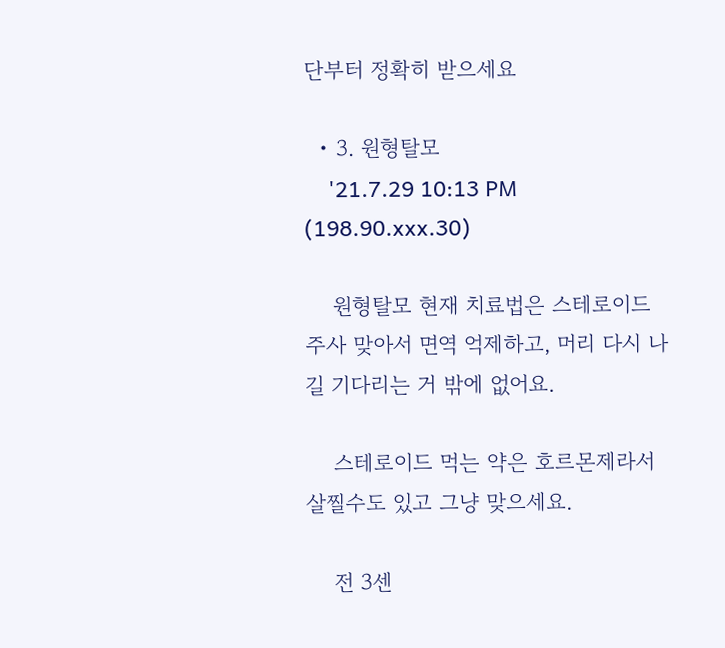단부터 정확히 받으세요

  • 3. 원형탈모
    '21.7.29 10:13 PM (198.90.xxx.30)

    원형탈모 현재 치료법은 스테로이드 주사 맞아서 면역 억제하고, 머리 다시 나길 기다리는 거 밖에 없어요.

    스테로이드 먹는 약은 호르몬제라서 살찔수도 있고 그냥 맞으세요.

    전 3센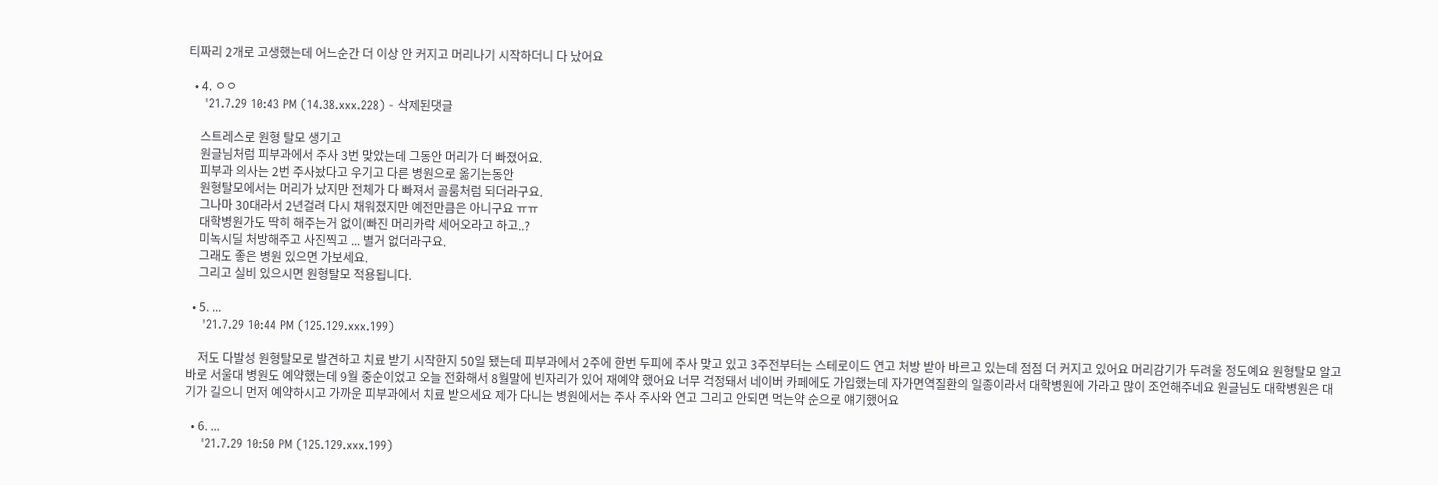티짜리 2개로 고생했는데 어느순간 더 이상 안 커지고 머리나기 시작하더니 다 났어요

  • 4. ㅇㅇ
    '21.7.29 10:43 PM (14.38.xxx.228) - 삭제된댓글

    스트레스로 원형 탈모 생기고
    원글님처럼 피부과에서 주사 3번 맞았는데 그동안 머리가 더 빠졌어요.
    피부과 의사는 2번 주사놨다고 우기고 다른 병원으로 옮기는동안
    원형탈모에서는 머리가 났지만 전체가 다 빠져서 골룸처럼 되더라구요.
    그나마 30대라서 2년걸려 다시 채워졌지만 예전만큼은 아니구요 ㅠㅠ
    대학병원가도 딱히 해주는거 없이(빠진 머리카락 세어오라고 하고..?
    미녹시딜 처방해주고 사진찍고 ... 별거 없더라구요.
    그래도 좋은 병원 있으면 가보세요.
    그리고 실비 있으시면 원형탈모 적용됩니다.

  • 5. ...
    '21.7.29 10:44 PM (125.129.xxx.199)

    저도 다발성 원형탈모로 발견하고 치료 받기 시작한지 50일 됐는데 피부과에서 2주에 한번 두피에 주사 맞고 있고 3주전부터는 스테로이드 연고 처방 받아 바르고 있는데 점점 더 커지고 있어요 머리감기가 두려울 정도예요 원형탈모 알고 바로 서울대 병원도 예약했는데 9월 중순이었고 오늘 전화해서 8월말에 빈자리가 있어 재예약 했어요 너무 걱정돼서 네이버 카페에도 가입했는데 자가면역질환의 일종이라서 대학병원에 가라고 많이 조언해주네요 원글님도 대학병원은 대기가 길으니 먼저 예약하시고 가까운 피부과에서 치료 받으세요 제가 다니는 병원에서는 주사 주사와 연고 그리고 안되면 먹는약 순으로 얘기했어요

  • 6. ...
    '21.7.29 10:50 PM (125.129.xxx.199)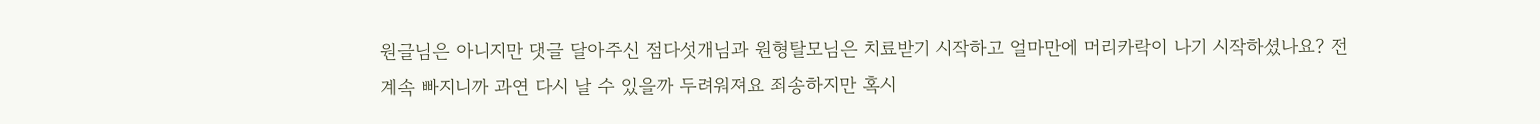원글님은 아니지만 댓글 달아주신 점다섯개님과 원형탈모님은 치료받기 시작하고 얼마만에 머리카락이 나기 시작하셨나요? 전 계속 빠지니까 과연 다시 날 수 있을까 두려워져요 죄송하지만 혹시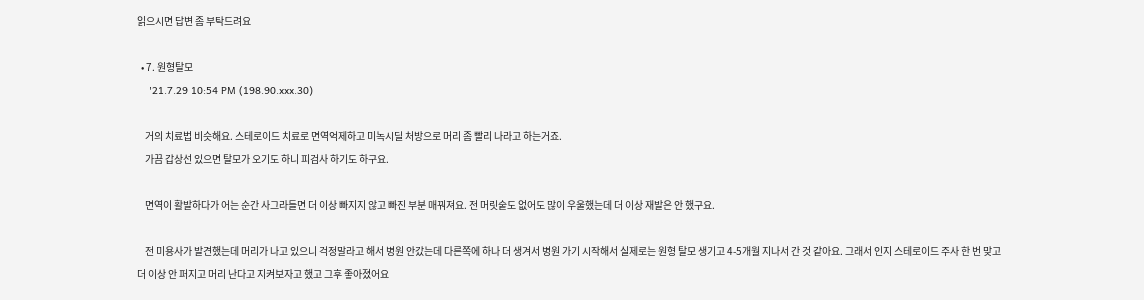읽으시면 답변 좀 부탁드려요

  • 7. 원형탈모
    '21.7.29 10:54 PM (198.90.xxx.30)

    거의 치료법 비슷해요. 스테로이드 치료로 면역억제하고 미녹시딜 처방으로 머리 좀 빨리 나라고 하는거죠.
    가끔 갑상선 있으면 탈모가 오기도 하니 피검사 하기도 하구요.

    면역이 활발하다가 어는 순간 사그라들면 더 이상 빠지지 않고 빠진 부분 매꿔져요. 전 머릿숱도 없어도 많이 우울했는데 더 이상 재발은 안 했구요.

    전 미용사가 발견했는데 머리가 나고 있으니 걱정말라고 해서 병원 안갔는데 다른쪽에 하나 더 생겨서 병원 가기 시작해서 실제로는 원형 탈모 생기고 4-5개월 지나서 간 것 같아요. 그래서 인지 스테로이드 주사 한 번 맞고 더 이상 안 퍼지고 머리 난다고 지켜보자고 했고 그후 좋아졌어요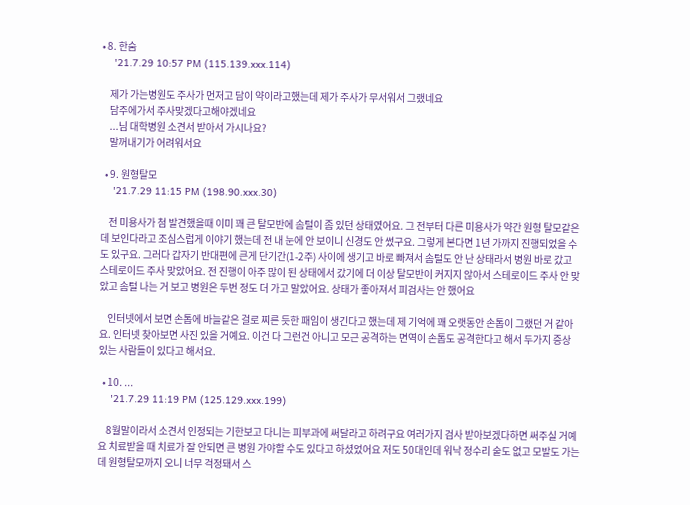• 8. 한숨
    '21.7.29 10:57 PM (115.139.xxx.114)

    제가 가는병원도 주사가 먼저고 담이 약이라고했는데 제가 주사가 무서워서 그랬네요
    담주에가서 주사맞겠다고해야겠네요
    ...님 대학병원 소견서 받아서 가시나요?
    말꺼내기가 어려워서요

  • 9. 원형탈모
    '21.7.29 11:15 PM (198.90.xxx.30)

    전 미용사가 첨 발견했을때 이미 꽤 큰 탈모반에 솜털이 좀 있던 상태였어요. 그 전부터 다른 미용사가 약간 원형 탈모같은데 보인다라고 조심스럽게 이야기 했는데 전 내 눈에 안 보이니 신경도 안 썼구요. 그렇게 본다면 1년 가까지 진행되었을 수도 있구요. 그러다 갑자기 반대편에 큰게 단기간(1-2주) 사이에 생기고 바로 빠져서 솜털도 안 난 상태라서 병원 바로 갔고 스테로이드 주사 맞았어요. 전 진행이 아주 많이 된 상태에서 갔기에 더 이상 탈모반이 커지지 않아서 스테로이드 주사 안 맞았고 솜털 나는 거 보고 병원은 두번 정도 더 가고 말았어요. 상태가 좋아져서 피검사는 안 했어요

    인터넷에서 보면 손톱에 바늘같은 걸로 찌른 듯한 패임이 생긴다고 했는데 제 기억에 꽤 오랫동안 손톱이 그랬던 거 같아요. 인터넷 찾아보면 사진 있을 거예요. 이건 다 그런건 아니고 모근 공격하는 면역이 손톱도 공격한다고 해서 두가지 증상 있는 사람들이 있다고 해서요.

  • 10. ...
    '21.7.29 11:19 PM (125.129.xxx.199)

    8월말이라서 소견서 인정되는 기한보고 다니는 피부과에 써달라고 하려구요 여러가지 검사 받아보겠다하면 써주실 거예요 치료받을 때 치료가 잘 안되면 큰 병원 가야할 수도 있다고 하셨었어요 저도 50대인데 워낙 정수리 숱도 없고 모발도 가는데 원형탈모까지 오니 너무 걱정돼서 스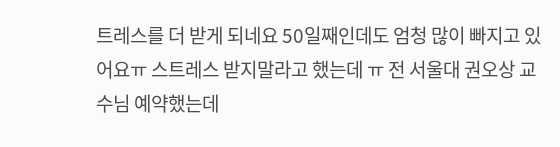트레스를 더 받게 되네요 50일째인데도 엄청 많이 빠지고 있어요ㅠ 스트레스 받지말라고 했는데 ㅠ 전 서울대 권오상 교수님 예약했는데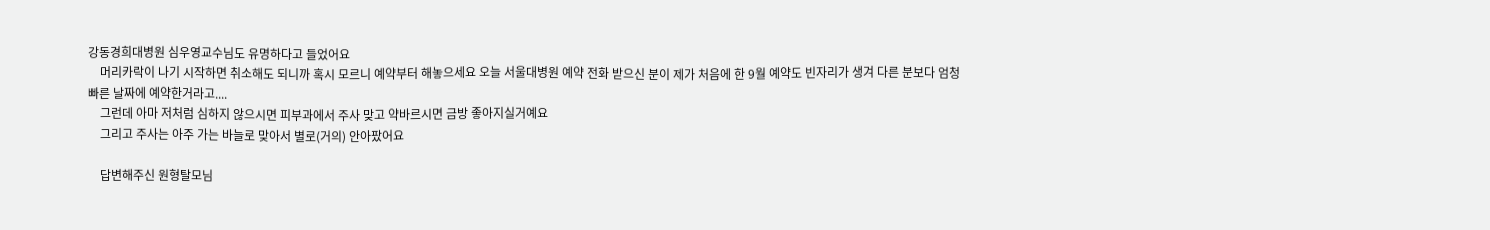강동경희대병원 심우영교수님도 유명하다고 들었어요
    머리카락이 나기 시작하면 취소해도 되니까 혹시 모르니 예약부터 해놓으세요 오늘 서울대병원 예약 전화 받으신 분이 제가 처음에 한 9월 예약도 빈자리가 생겨 다른 분보다 엄청 빠른 날짜에 예약한거라고....
    그런데 아마 저처럼 심하지 않으시면 피부과에서 주사 맞고 약바르시면 금방 좋아지실거예요
    그리고 주사는 아주 가는 바늘로 맞아서 별로(거의) 안아팠어요

    답변해주신 원형탈모님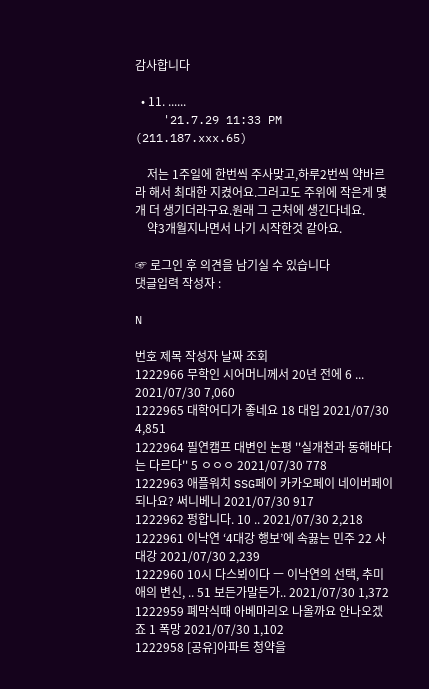감사합니다

  • 11. ......
    '21.7.29 11:33 PM (211.187.xxx.65)

    저는 1주일에 한번씩 주사맞고,하루2번씩 약바르라 해서 최대한 지켰어요.그러고도 주위에 작은게 몇개 더 생기더라구요.원래 그 근처에 생긴다네요.
    약3개월지나면서 나기 시작한것 같아요.

☞ 로그인 후 의견을 남기실 수 있습니다
댓글입력 작성자 :

N

번호 제목 작성자 날짜 조회
1222966 무학인 시어머니께서 20년 전에 6 ... 2021/07/30 7,060
1222965 대학어디가 좋네요 18 대입 2021/07/30 4,851
1222964 필연캠프 대변인 논평 ''실개천과 동해바다는 다르다'' 5 ㅇㅇㅇ 2021/07/30 778
1222963 애플워치 SSG페이 카카오페이 네이버페이 되나요? 써니베니 2021/07/30 917
1222962 펑합니다. 10 .. 2021/07/30 2,218
1222961 이낙연 ‘4대강 행보’에 속끓는 민주 22 사대강 2021/07/30 2,239
1222960 10시 다스뵈이다 ㅡ 이낙연의 선택, 추미애의 변신, .. 51 보든가말든가.. 2021/07/30 1,372
1222959 폐막식때 아베마리오 나올까요 안나오겠죠 1 폭망 2021/07/30 1,102
1222958 [공유]아파트 청약을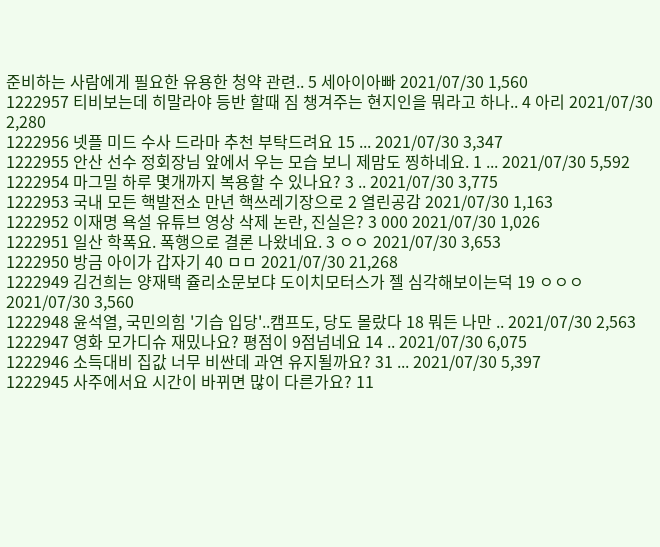준비하는 사람에게 필요한 유용한 청약 관련.. 5 세아이아빠 2021/07/30 1,560
1222957 티비보는데 히말라야 등반 할때 짐 챙겨주는 현지인을 뭐라고 하나.. 4 아리 2021/07/30 2,280
1222956 넷플 미드 수사 드라마 추천 부탁드려요 15 ... 2021/07/30 3,347
1222955 안산 선수 정회장님 앞에서 우는 모습 보니 제맘도 찡하네요. 1 ... 2021/07/30 5,592
1222954 마그밀 하루 몇개까지 복용할 수 있나요? 3 .. 2021/07/30 3,775
1222953 국내 모든 핵발전소 만년 핵쓰레기장으로 2 열린공감 2021/07/30 1,163
1222952 이재명 욕설 유튜브 영상 삭제 논란, 진실은? 3 000 2021/07/30 1,026
1222951 일산 학폭요. 폭행으로 결론 나왔네요. 3 ㅇㅇ 2021/07/30 3,653
1222950 방금 아이가 갑자기 40 ㅁㅁ 2021/07/30 21,268
1222949 김건희는 양재택 쥴리소문보댜 도이치모터스가 젤 심각해보이는덕 19 ㅇㅇㅇ 2021/07/30 3,560
1222948 윤석열, 국민의힘 '기습 입당'..캠프도, 당도 몰랐다 18 뭐든 나만 .. 2021/07/30 2,563
1222947 영화 모가디슈 재밌나요? 평점이 9점넘네요 14 .. 2021/07/30 6,075
1222946 소득대비 집값 너무 비싼데 과연 유지될까요? 31 ... 2021/07/30 5,397
1222945 사주에서요 시간이 바뀌면 많이 다른가요? 11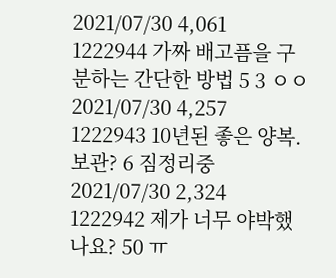2021/07/30 4,061
1222944 가짜 배고픔을 구분하는 간단한 방법 5 3 ㅇㅇ 2021/07/30 4,257
1222943 10년된 좋은 양복. 보관? 6 짐정리중 2021/07/30 2,324
1222942 제가 너무 야박했나요? 50 ㅠ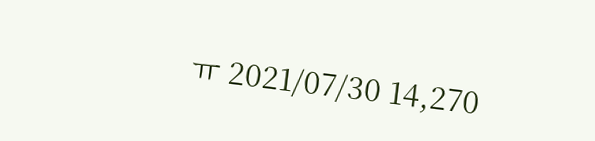ㅠ 2021/07/30 14,270